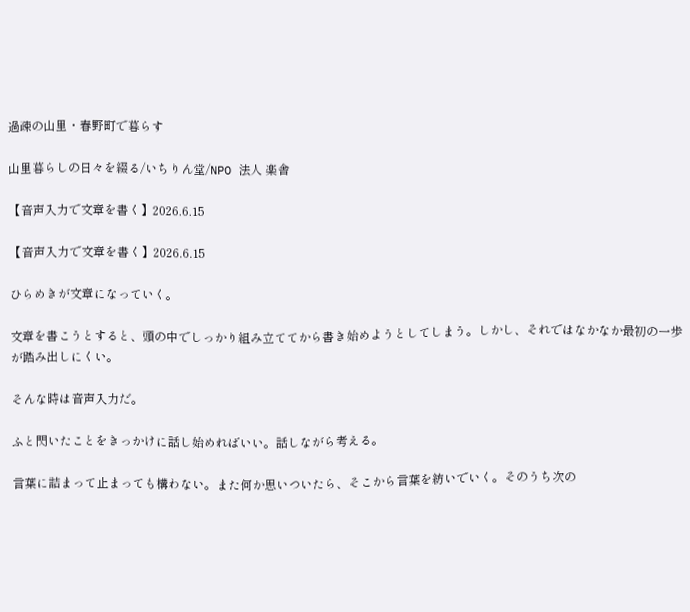過疎の山里・春野町で暮らす

山里暮らしの日々を綴る/いちりん堂/NPO 法人 楽舎

【音声入力で文章を書く】2026.6.15

【音声入力で文章を書く】2026.6.15

ひらめきが文章になっていく。

文章を書こうとすると、頭の中でしっかり組み立ててから書き始めようとしてしまう。しかし、それではなかなか最初の一歩が踏み出しにくい。

そんな時は音声入力だ。

ふと閃いたことをきっかけに話し始めればいい。話しながら考える。

言葉に詰まって止まっても構わない。また何か思いついたら、そこから言葉を紡いでいく。そのうち次の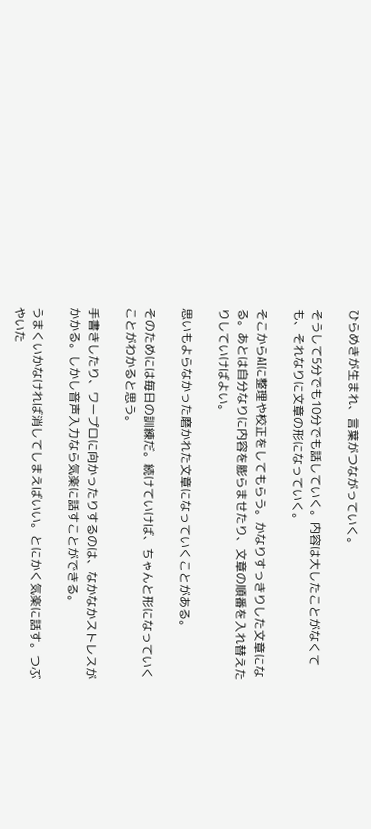ひらめきが生まれ、言葉がつながっていく。

そうして5分でも10分でも話していく。内容は大したことがなくても、それなりに文章の形になっていく。

そこからAIに整理や校正をしてもらう。かなりすっきりした文章になる。あとは自分なりに内容を膨らませたり、文章の順番を入れ替えたりしていけばよい。

思いもよらなかった磨かれた文章になっていくことがある。

そのためには毎日の訓練だ。続けていけば、ちゃんと形になっていくことがわかると思う。

手書きしたり、ワープロに向かったりするのは、なかなかストレスがかかる。しかし音声入力なら気楽に話すことができる。

うまくいかなければ消してしまえばいい。とにかく気楽に話す。つぶやいた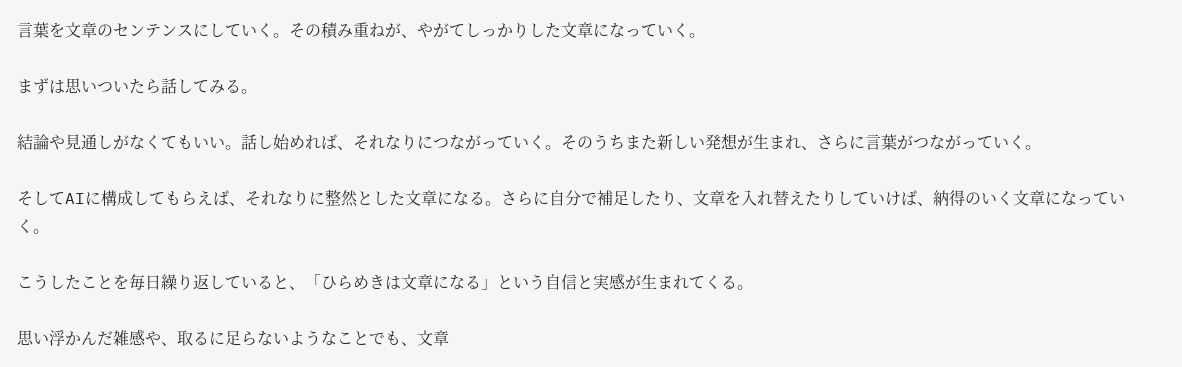言葉を文章のセンテンスにしていく。その積み重ねが、やがてしっかりした文章になっていく。

まずは思いついたら話してみる。

結論や見通しがなくてもいい。話し始めれば、それなりにつながっていく。そのうちまた新しい発想が生まれ、さらに言葉がつながっていく。

そしてAIに構成してもらえば、それなりに整然とした文章になる。さらに自分で補足したり、文章を入れ替えたりしていけば、納得のいく文章になっていく。

こうしたことを毎日繰り返していると、「ひらめきは文章になる」という自信と実感が生まれてくる。

思い浮かんだ雑感や、取るに足らないようなことでも、文章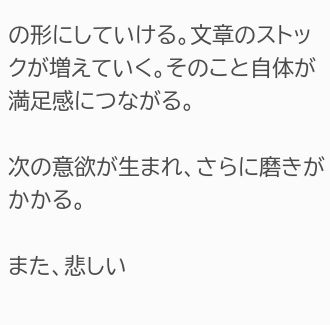の形にしていける。文章のストックが増えていく。そのこと自体が満足感につながる。

次の意欲が生まれ、さらに磨きがかかる。

また、悲しい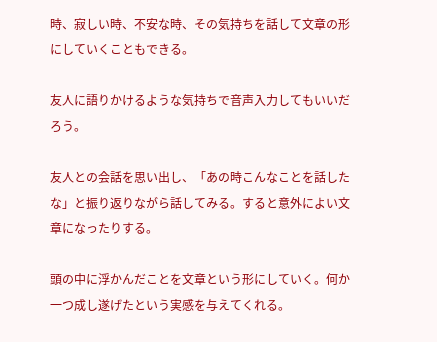時、寂しい時、不安な時、その気持ちを話して文章の形にしていくこともできる。

友人に語りかけるような気持ちで音声入力してもいいだろう。

友人との会話を思い出し、「あの時こんなことを話したな」と振り返りながら話してみる。すると意外によい文章になったりする。

頭の中に浮かんだことを文章という形にしていく。何か一つ成し遂げたという実感を与えてくれる。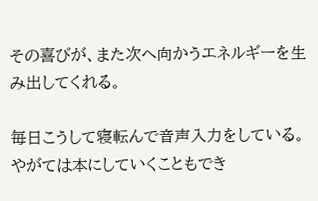その喜びが、また次へ向かうエネルギーを生み出してくれる。

毎日こうして寝転んで音声入力をしている。やがては本にしていくこともでき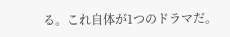る。これ自体が1つのドラマだ。